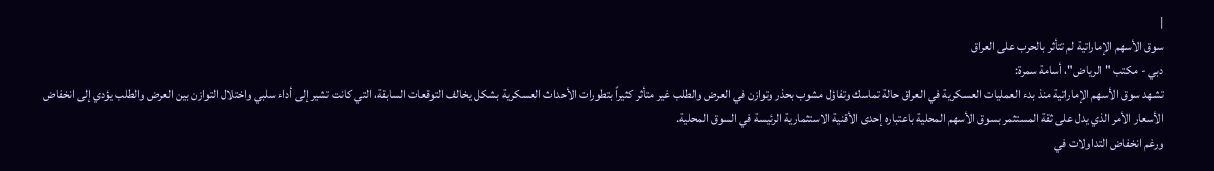|
سوق الأسهم الإماراتية لم تتأثر بالحرب على العراق
دبي - مكتب "الرياض"، أسامة سمرة:
تشهد سوق الأسهم الإماراتية منذ بدء العمليات العسكرية في العراق حالة تماسك وتفاؤل مشوب بحذر وتوازن في العرض والطلب غير متأثر كثيراً بتطورات الأحداث العسكرية بشكل يخالف التوقعات السابقة، التي كانت تشير إلى أداء سلبي واختلال التوازن بين العرض والطلب يؤدي إلى انخفاض الأسعار الأمر الذي يدل على ثقة المستثمر بسوق الأسهم المحلية باعتباره إحدى الأقنية الاستثمارية الرئيسة في السوق المحلية.
ورغم انخفاض التداولات في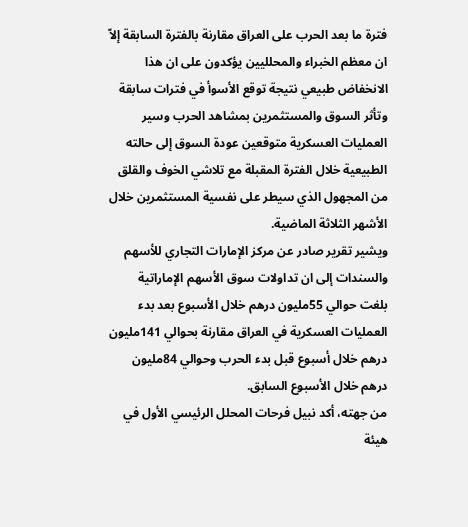فترة ما بعد الحرب على العراق مقارنة بالفترة السابقة إلاّ ان معظم الخبراء والمحلليين يؤكدون على ان هذا الانخفاض طبيعي نتيجة توقع الأسوأ في فترات سابقة وتأثر السوق والمستثمرين بمشاهد الحرب وسير العمليات العسكرية متوقعين عودة السوق إلى حالته الطبيعية خلال الفترة المقبلة مع تلاشي الخوف والقلق من المجهول الذي سيطر على نفسية المستثمرين خلال الأشهر الثلاثة الماضية.
ويشير تقرير صادر عن مركز الإمارات التجاري للأسهم والسندات إلى ان تداولات سوق الأسهم الإماراتية بلغت حوالي 55مليون درهم خلال الأسبوع بعد بدء العمليات العسكرية في العراق مقارنة بحوالي 141مليون درهم خلال أسبوع قبل بدء الحرب وحوالي 84مليون درهم خلال الأسبوع السابق.
من جهته، أكد نبيل فرحات المحلل الرئيسي الأول في هيئة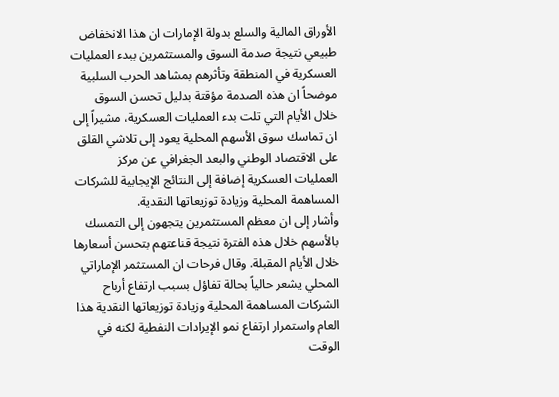الأوراق المالية والسلع بدولة الإمارات ان هذا الانخفاض طبيعي نتيجة صدمة السوق والمستثمرين ببدء العمليات العسكرية في المنطقة وتأثرهم بمشاهد الحرب السلبية موضحاً ان هذه الصدمة مؤقتة بدليل تحسن السوق خلال الأيام التي تلت بدء العمليات العسكرية، مشيراً إلى ان تماسك سوق الأسهم المحلية يعود إلى تلاشي القلق على الاقتصاد الوطني والبعد الجغرافي عن مركز العمليات العسكرية إضافة إلى النتائج الإيجابية للشركات المساهمة المحلية وزيادة توزيعاتها النقدية.
وأشار إلى ان معظم المستثمرين يتجهون إلى التمسك بالأسهم خلال هذه الفترة نتيجة قناعتهم بتحسن أسعارها خلال الأيام المقبلة. وقال فرحات ان المستثمر الإماراتي المحلي يشعر حالياً بحالة تفاؤل بسبب ارتفاع أرباح الشركات المساهمة المحلية وزيادة توزيعاتها النقدية هذا العام واستمرار ارتفاع نمو الإيرادات النفطية لكنه في الوقت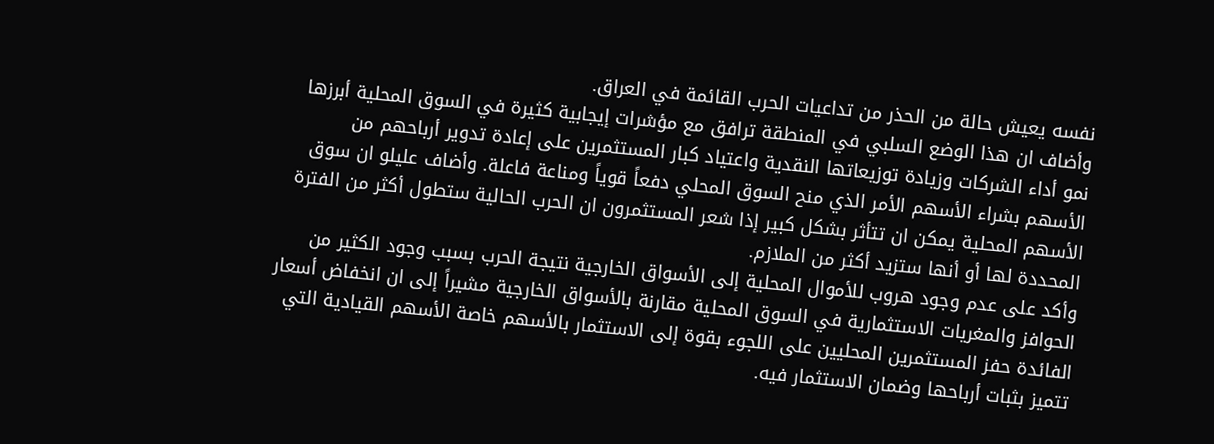نفسه يعيش حالة من الحذر من تداعيات الحرب القائمة في العراق.
وأضاف ان هذا الوضع السلبي في المنطقة ترافق مع مؤشرات إيجابية كثيرة في السوق المحلية أبرزها نمو أداء الشركات وزيادة توزيعاتها النقدية واعتياد كبار المستثمرين على إعادة تدوير أرباحهم من الأسهم بشراء الأسهم الأمر الذي منح السوق المحلي دفعاً قوياً ومناعة فاعلة. وأضاف عليلو ان سوق الأسهم المحلية يمكن ان تتأثر بشكل كبير إذا شعر المستثمرون ان الحرب الحالية ستطول أكثر من الفترة المحددة لها أو أنها ستزيد أكثر من الملازم.
وأكد على عدم وجود هروب للأموال المحلية إلى الأسواق الخارجية نتيجة الحرب بسبب وجود الكثير من الحوافز والمغريات الاستثمارية في السوق المحلية مقارنة بالأسواق الخارجية مشيراً إلى ان انخفاض أسعار الفائدة حفز المستثمرين المحليين على اللجوء بقوة إلى الاستثمار بالأسهم خاصة الأسهم القيادية التي تتميز بثبات أرباحها وضمان الاستثمار فيه.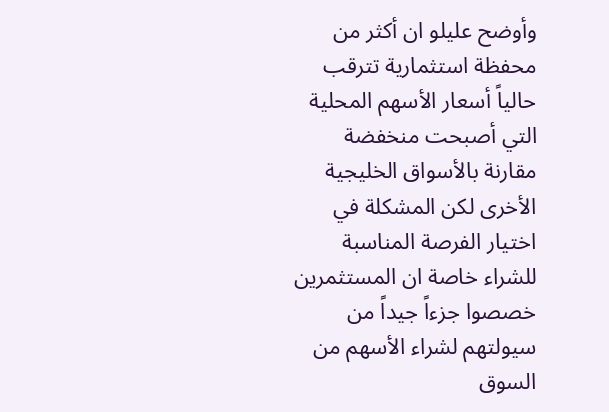وأوضح عليلو ان أكثر من محفظة استثمارية تترقب حالياً أسعار الأسهم المحلية التي أصبحت منخفضة مقارنة بالأسواق الخليجية الأخرى لكن المشكلة في اختيار الفرصة المناسبة للشراء خاصة ان المستثمرين خصصوا جزءاً جيداً من سيولتهم لشراء الأسهم من السوق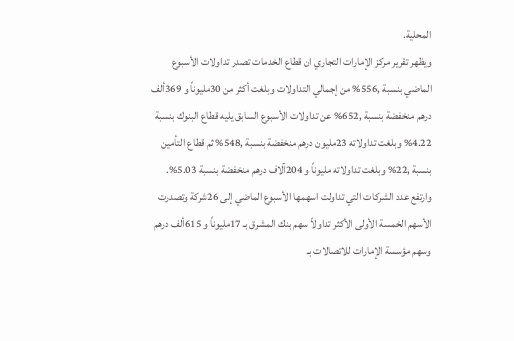المحلية.
ويظهر تقرير مركز الإمارات التجاري ان قطاع الخدمات تصدر تداولات الأسبوع الماضي بنسبة ,556% من إجمالي التداولات وبلغت أكثر من 30مليوناً و 369ألف درهم منخفضة بنسبة ,652% عن تداولات الأسبوع السابق يليه قطاع البنوك بنسبة 4.22% وبلغت تداولاته 23مليون درهم منخفضة بنسبة ,548% ثم قطاع التأمين بنسبة ,22% وبلغت تداولاته مليوناً و 204آلاف درهم منخفضة بنسبة 5.03%. وارتفع عدد الشركات التي تداولت اسهمها الأسبوع الماضي إلى 26شركة وتصدرت الأسهم الخمسة الأولى الأكثر تداولاً سهم بنك المشرق بـ 17مليوناً و 615ألف درهم وسهم مؤسسة الإمارات للاتصالات بـ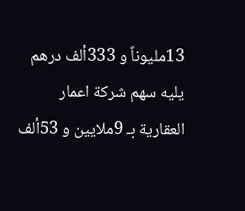13مليوناً و 333ألف درهم يليه سهم شركة اعمار العقارية بـ 9ملايين و 53ألف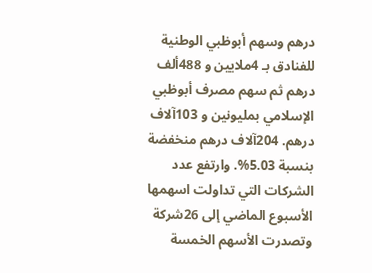درهم وسهم أبوظبي الوطنية للفنادق بـ 4ملايين و 488ألف درهم ثم سهم مصرف أبوظبي الإسلامي بمليونين و 103آلاف درهم. 204آلاف درهم منخفضة بنسبة 5.03%. وارتفع عدد الشركات التي تداولت اسهمها الأسبوع الماضي إلى 26شركة وتصدرت الأسهم الخمسة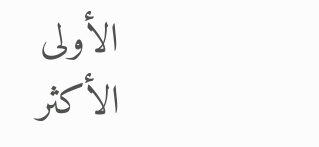الأولى الأكثر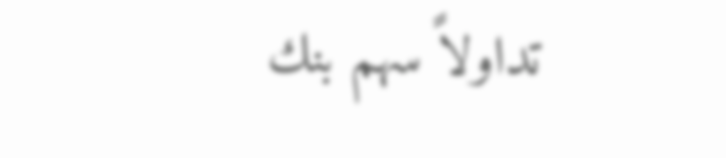تداولاً سهم بنك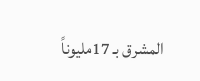المشرق بـ 17مليوناً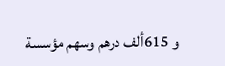و 615ألف درهم وسهم مؤسسة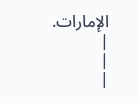الإمارات.
|
|
|